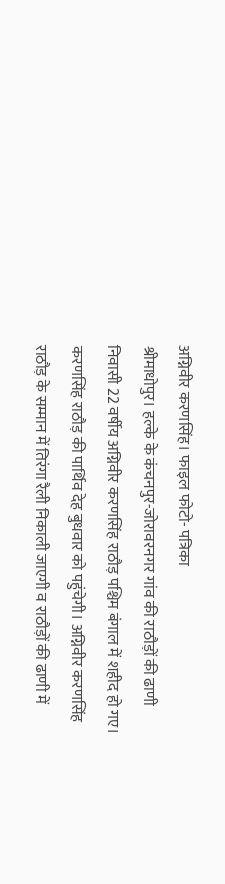अग्निवीर करणसिंह। फाइल फोटो- पत्रिका
श्रीमाधोपुर। हल्के के कंचनपुर-जोरावरनगर गांव की राठौड़ों की ढाणी निवासी 22 वर्षीय अग्निवीर करणसिंह राठौड़ पश्चिम बंगाल में शहीद हो गए। करणसिंह राठौड़ की पार्थिव देह बुधवार को पहुंचेगी। अग्निवीर करणसिंह राठौड़ के सम्मान में तिरंगा रैली निकाली जाएगी व राठौड़ों की ढाणी में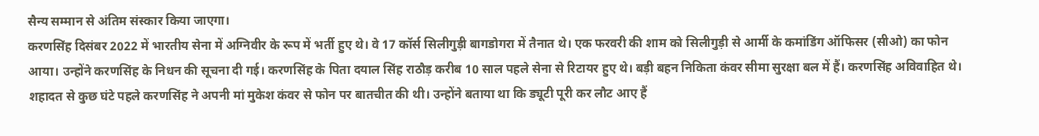सैन्य सम्मान से अंतिम संस्कार किया जाएगा।
करणसिंह दिसंबर 2022 में भारतीय सेना में अग्निवीर के रूप में भर्ती हुए थे। वे 17 कॉर्स सिलीगुड़ी बागडोगरा में तैनात थे। एक फरवरी की शाम को सिलीगुड़ी से आर्मी के कमांडिंग ऑफिसर (सीओ) का फोन आया। उन्होंने करणसिंह के निधन की सूचना दी गई। करणसिंह के पिता दयाल सिंह राठौड़ करीब 10 साल पहले सेना से रिटायर हुए थे। बड़ी बहन निकिता कंवर सीमा सुरक्षा बल में हैं। करणसिंह अविवाहित थे।
शहादत से कुछ घंटे पहले करणसिंह ने अपनी मां मुकेश कंवर से फोन पर बातचीत की थी। उन्होंने बताया था कि ड्यूटी पूरी कर लौट आए हैं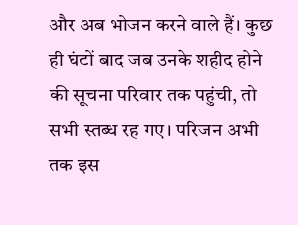और अब भोजन करने वाले हैं। कुछ ही घंटों बाद जब उनके शहीद होने की सूचना परिवार तक पहुंची, तो सभी स्तब्ध रह गए। परिजन अभी तक इस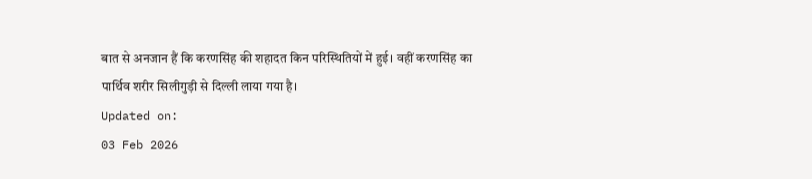बात से अनजान हैं कि करणसिंह की शहादत किन परिस्थितियों में हुई। वहीं करणसिंह का पार्थिव शरीर सिलीगुड़ी से दिल्ली लाया गया है।
Updated on:
03 Feb 2026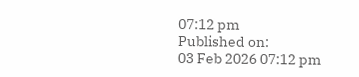07:12 pm
Published on:
03 Feb 2026 07:12 pm